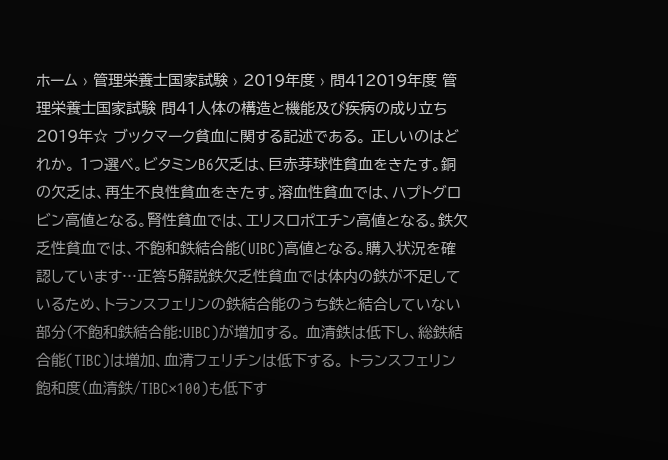ホーム › 管理栄養士国家試験 › 2019年度 › 問412019年度 管理栄養士国家試験 問41人体の構造と機能及び疾病の成り立ち2019年☆ ブックマーク貧血に関する記述である。 正しいのはどれか。 1つ選べ。ビタミンB6欠乏は、巨赤芽球性貧血をきたす。銅の欠乏は、再生不良性貧血をきたす。溶血性貧血では、ハプトグロビン高値となる。腎性貧血では、エリスロポエチン高値となる。鉄欠乏性貧血では、不飽和鉄結合能(UIBC)高値となる。購入状況を確認しています…正答5解説鉄欠乏性貧血では体内の鉄が不足しているため、トランスフェリンの鉄結合能のうち鉄と結合していない部分(不飽和鉄結合能:UIBC)が増加する。 血清鉄は低下し、総鉄結合能(TIBC)は増加、血清フェリチンは低下する。 トランスフェリン飽和度(血清鉄/TIBC×100)も低下す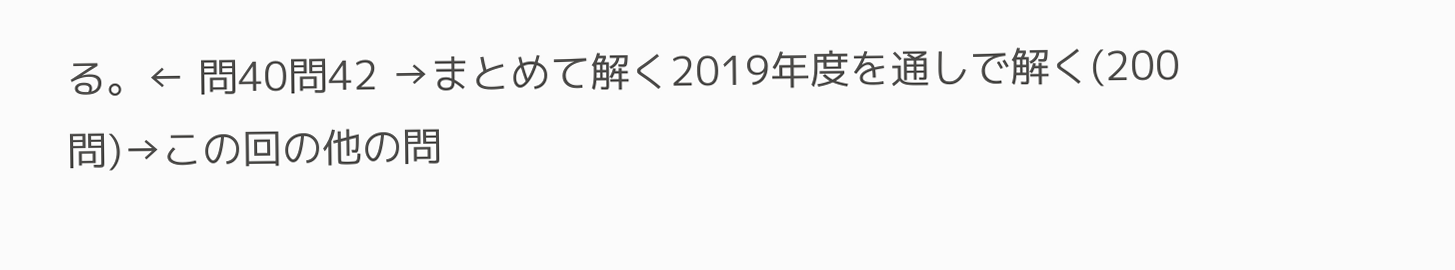る。← 問40問42 →まとめて解く2019年度を通しで解く(200問)→この回の他の問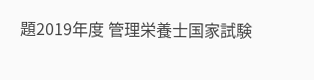題2019年度 管理栄養士国家試験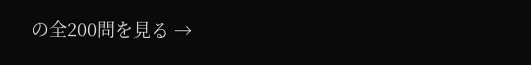の全200問を見る →